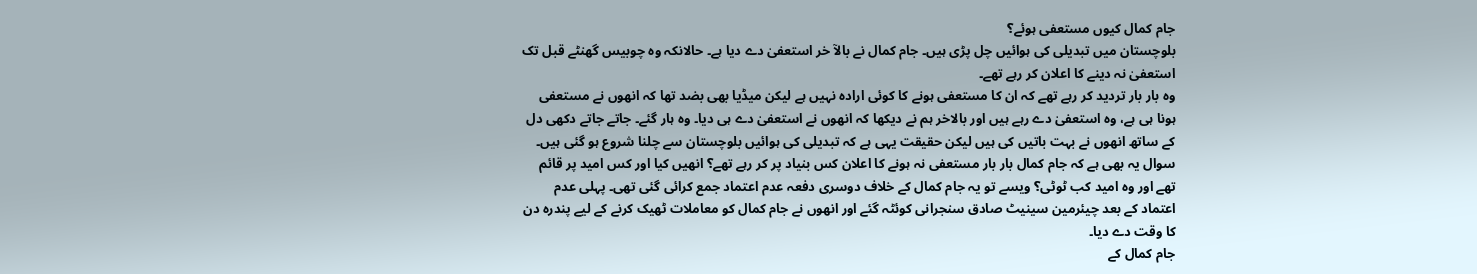جام کمال کیوں مستعفی ہوئے؟
بلوچستان میں تبدیلی کی ہوائیں چل پڑی ہیں۔ جام کمال نے بالآ خر استعفیٰ دے دیا ہے۔ حالانکہ وہ چوبیس گھنٹے قبل تک استعفیٰ نہ دینے کا اعلان کر رہے تھے۔
وہ بار بار تردید کر رہے تھے کہ ان کا مستعفی ہونے کا کوئی ارادہ نہیں ہے لیکن میڈیا بھی بضد تھا کہ انھوں نے مستعفی ہونا ہی ہے، وہ استعفیٰ دے رہے ہیں اور بالاخر ہم نے دیکھا کہ انھوں نے استعفیٰ دے ہی دیا۔ وہ ہار گئے۔ جاتے جاتے دکھی دل کے ساتھ انھوں نے بہت باتیں کی ہیں لیکن حقیقت یہی ہے کہ تبدیلی کی ہوائیں بلوچستان سے چلنا شروع ہو گئی ہیں۔
سوال یہ بھی ہے کہ جام کمال بار بار مستعفی نہ ہونے کا اعلان کس بنیاد پر کر رہے تھے؟ انھیں کیا اور کس امید پر قائم تھے اور وہ امید کب ٹوٹی؟ ویسے تو یہ جام کمال کے خلاف دوسری دفعہ عدم اعتماد جمع کرائی گئی تھی۔ پہلی عدم اعتماد کے بعد چیئرمین سینیٹ صادق سنجرانی کوئٹہ گئے اور انھوں نے جام کمال کو معاملات ٹھیک کرنے کے لیے پندرہ دن کا وقت دے دیا۔
جام کمال کے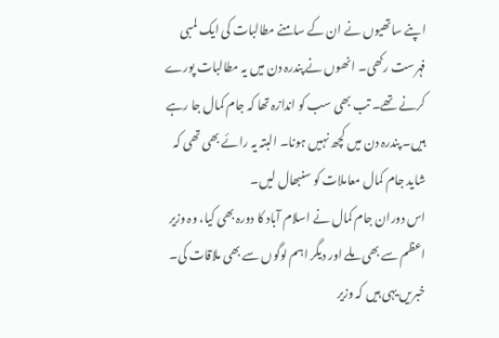اپنے ساتھیوں نے ان کے سامنے مطالبات کی ایک لمبی فہرست رکھی۔ انھوں نے پندرہ دن میں یہ مطالبات پورے کرنے تھے۔ تب بھی سب کو اندازہ تھا کہ جام کمال جا رہے ہیں۔ پندرہ دن میں کچھ نہیں ہونا۔ البتہ یہ رائے بھی تھی کہ شاید جام کمال معاملات کو سنبھال لیں۔
اس دوران جام کمال نے اسلام آباد کا دورہ بھی کیا، وہ وزیر اعظم سے بھی ملے اور دیگر اہم لوگوں سے بھی ملاقات کی۔ خبریں یہی ہیں کہ وزیر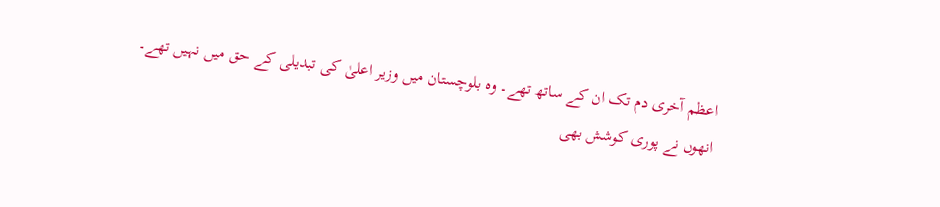اعظم آخری دم تک ان کے ساتھ تھے۔ وہ بلوچستان میں وزیر اعلیٰ کی تبدیلی کے حق میں نہیں تھے۔
انھوں نے پوری کوشش بھی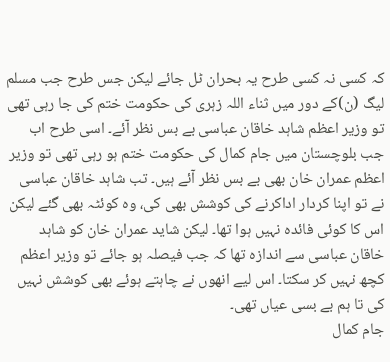کہ کسی نہ کسی طرح یہ بحران ٹل جائے لیکن جس طرح جب مسلم لیگ (ن)کے دور میں ثناء اللہ زہری کی حکومت ختم کی جا رہی تھی تو وزیر اعظم شاہد خاقان عباسی بے بس نظر آئے۔ اسی طرح اب جب بلوچستان میں جام کمال کی حکومت ختم ہو رہی تھی تو وزیر اعظم عمران خان بھی بے بس نظر آئے ہیں۔ تب شاہد خاقان عباسی نے تو اپنا کردار اداکرنے کی کوشش بھی کی، وہ کوئٹہ بھی گئے لیکن اس کا کوئی فائدہ نہیں ہوا تھا۔ لیکن شاید عمران خان کو شاہد خاقان عباسی سے اندازہ تھا کہ جب فیصلہ ہو جائے تو وزیر اعظم کچھ نہیں کر سکتا۔ اس لیے انھوں نے چاہتے ہوئے بھی کوشش نہیں کی تا ہم بے بسی عیاں تھی۔
جام کمال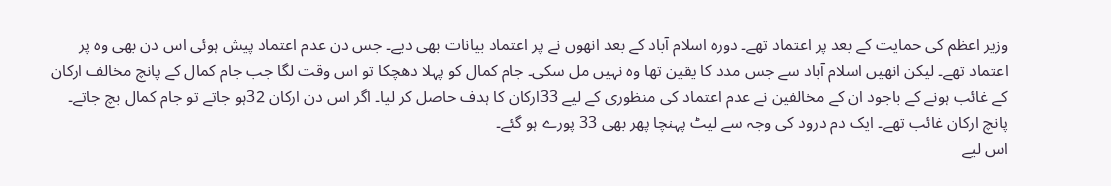وزیر اعظم کی حمایت کے بعد پر اعتماد تھے۔ دورہ اسلام آباد کے بعد انھوں نے پر اعتماد بیانات بھی دیے۔ جس دن عدم اعتماد پیش ہوئی اس دن بھی وہ پر اعتماد تھے۔ لیکن انھیں اسلام آباد سے جس مدد کا یقین تھا وہ نہیں مل سکی۔ جام کمال کو پہلا دھچکا تو اس وقت لگا جب جام کمال کے پانچ مخالف ارکان کے غائب ہونے کے باجود ان کے مخالفین نے عدم اعتماد کی منظوری کے لیے 33ارکان کا ہدف حاصل کر لیا۔ اگر اس دن ارکان 32ہو جاتے تو جام کمال بچ جاتے۔ پانچ ارکان غائب تھے۔ ایک دم درود کی وجہ سے لیٹ پہنچا پھر بھی 33 پورے ہو گئے۔
اس لیے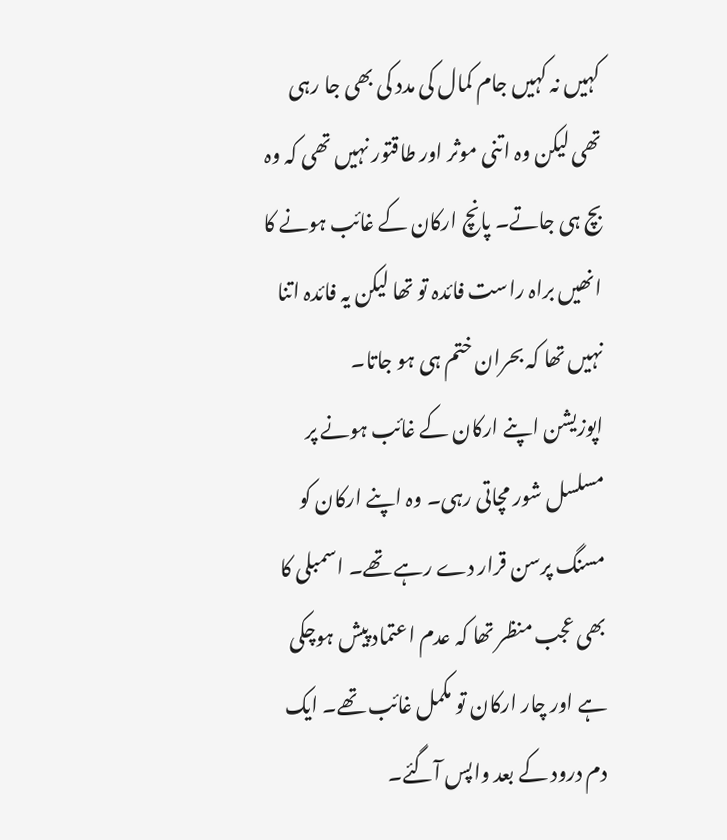کہیں نہ کہیں جام کمال کی مدد کی بھی جا رہی تھی لیکن وہ اتنی موثر اور طاقتور نہیں تھی کہ وہ بچ ہی جاتے۔ پانچ ارکان کے غائب ہونے کا انھیں براہ راست فائدہ تو تھا لیکن یہ فائدہ اتنا نہیں تھا کہ بحران ختم ہی ہو جاتا۔
اپوزیشن اپنے ارکان کے غائب ہونے پر مسلسل شور مچاتی رہی۔ وہ اپنے ارکان کو مسنگ پرسن قرار دے رہے تھے۔ اسمبلی کا بھی عجب منظر تھا کہ عدم اعتماد پیش ہوچکی ہے اور چار ارکان تو مکمل غائب تھے۔ ایک دم درود کے بعد واپس آگئے۔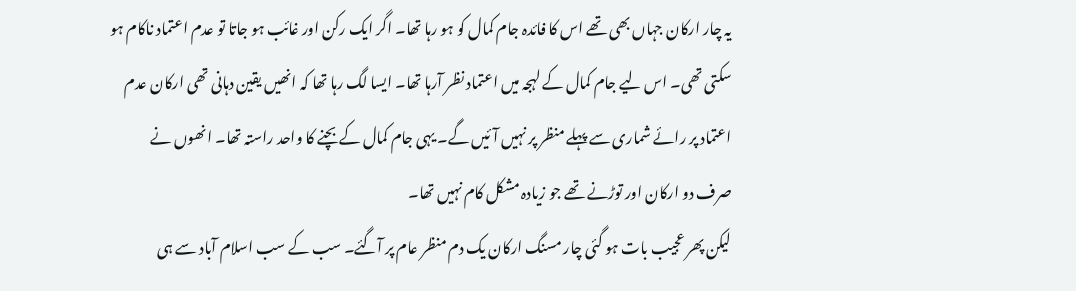یہ چار ارکان جہاں بھی تھے اس کا فائدہ جام کمال کو ہو رہا تھا۔ اگر ایک رکن اور غائب ہو جاتا تو عدم اعتماد ناکام ہو سکتی تھی۔ اس لیے جام کمال کے لہجہ میں اعتماد نظر آرہا تھا۔ ایسا لگ رہا تھا کہ انھیں یقین دہانی تھی ارکان عدم اعتماد پر رائے شماری سے پہلے منظر پر نہیں آئیں گے۔ یہی جام کمال کے بچنے کا واحد راستہ تھا۔ انھوں نے صرف دو ارکان اور توڑنے تھے جو زیادہ مشکل کام نہیں تھا۔
لیکن پھر عجیب بات ہو گئی چار مسنگ ارکان یک دم منظر عام پر آگئے۔ سب کے سب اسلام آباد سے ہی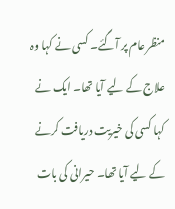منظرعام پر آگئے۔ کسی نے کہا وہ علاج کے لیے آیا تھا۔ ایک نے کہا کسی کی خیریت دریافت کرنے کے لیے آیا تھا۔ حیرانی کی بات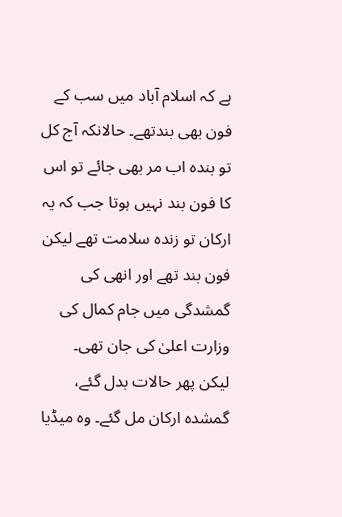ہے کہ اسلام آباد میں سب کے فون بھی بندتھے۔ حالانکہ آج کل تو بندہ اب مر بھی جائے تو اس کا فون بند نہیں ہوتا جب کہ یہ ارکان تو زندہ سلامت تھے لیکن فون بند تھے اور انھی کی گمشدگی میں جام کمال کی وزارت اعلیٰ کی جان تھی۔
لیکن پھر حالات بدل گئے، گمشدہ ارکان مل گئے۔ وہ میڈیا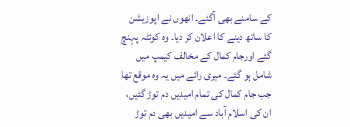کے سامنے بھی آگئے۔ انھوں نے اپوزیشن کا ساتھ دینے کا اعلان کر دیا۔ وہ کوئٹہ پہنچ گئے اورجام کمال کے مخالف کیمپ میں شامل ہو گئے۔ میری رائے میں یہ وہ موقع تھا جب جام کمال کی تمام امیدیں دم توڑ گئیں، ان کی اسلام آباد سے امیدیں بھی دم توڑ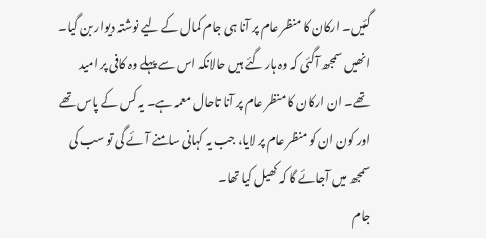گئیں۔ ارکان کا منظر عام پر آنا ہی جام کمال کے لیے نوشتہ دیوار بن گیا۔ انھیں سمجھ آگئی کہ وہ ہار گئے ہیں حالانکہ اس سے پہلے وہ کافی پر امید تھے۔ ان ارکان کا منظر عام پر آنا تاحال معمہ ہے۔ یہ کس کے پاس تھے اور کون ان کو منظر عام پر لایا، جب یہ کہانی سامنے آئے گی تو سب کی سمجھ میں آجائے گا کہ کھیل کیا تھا۔
جام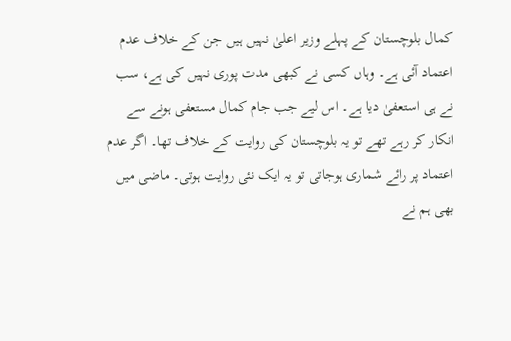کمال بلوچستان کے پہلے وزیر اعلیٰ نہیں ہیں جن کے خلاف عدم اعتماد آئی ہے۔ وہاں کسی نے کبھی مدت پوری نہیں کی ہے، سب نے ہی استعفیٰ دیا ہے۔ اس لیے جب جام کمال مستعفی ہونے سے انکار کر رہے تھے تو یہ بلوچستان کی روایت کے خلاف تھا۔ اگر عدم اعتماد پر رائے شماری ہوجاتی تو یہ ایک نئی روایت ہوتی۔ ماضی میں بھی ہم نے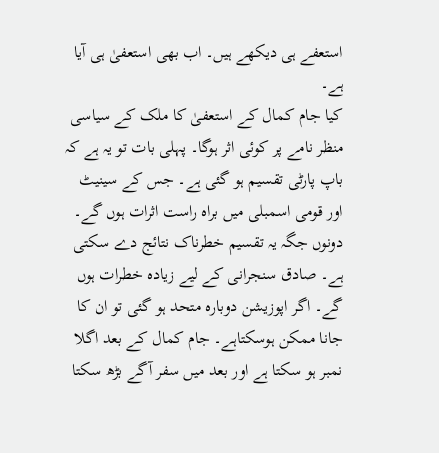استعفے ہی دیکھے ہیں۔ اب بھی استعفیٰ ہی آیا ہے۔
کیا جام کمال کے استعفیٰ کا ملک کے سیاسی منظر نامے پر کوئی اثر ہوگا۔ پہلی بات تو یہ ہے کہ باپ پارٹی تقسیم ہو گئی ہے۔ جس کے سینیٹ اور قومی اسمبلی میں براہ راست اثرات ہوں گے۔ دونوں جگہ یہ تقسیم خطرناک نتائج دے سکتی ہے۔ صادق سنجرانی کے لیے زیادہ خطرات ہوں گے۔ اگر اپوزیشن دوبارہ متحد ہو گئی تو ان کا جانا ممکن ہوسکتاہے۔ جام کمال کے بعد اگلا نمبر ہو سکتا ہے اور بعد میں سفر آگے بڑھ سکتا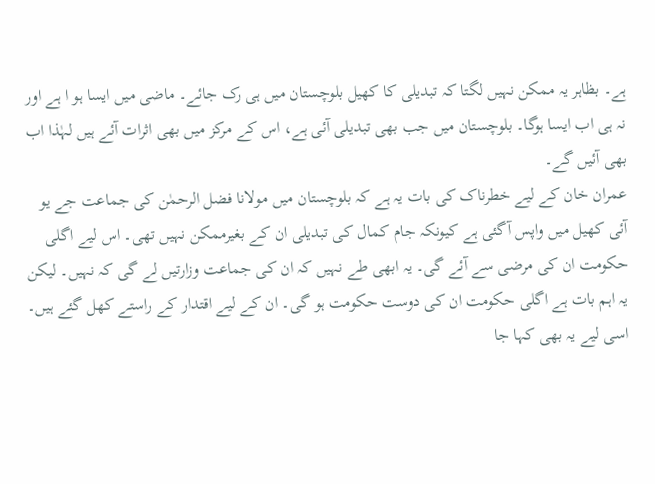ہے۔ بظاہر یہ ممکن نہیں لگتا کہ تبدیلی کا کھیل بلوچستان میں ہی رک جائے۔ ماضی میں ایسا ہو ا ہے اور نہ ہی اب ایسا ہوگا۔ بلوچستان میں جب بھی تبدیلی آئی ہے، اس کے مرکز میں بھی اثرات آئے ہیں لہٰذا اب بھی آئیں گے۔
عمران خان کے لیے خطرناک کی بات یہ ہے کہ بلوچستان میں مولانا فضل الرحمٰن کی جماعت جے یو آئی کھیل میں واپس آگئی ہے کیونکہ جام کمال کی تبدیلی ان کے بغیرممکن نہیں تھی۔ اس لیے اگلی حکومت ان کی مرضی سے آئے گی۔ یہ ابھی طے نہیں کہ ان کی جماعت وزارتیں لے گی کہ نہیں۔ لیکن یہ اہم بات ہے اگلی حکومت ان کی دوست حکومت ہو گی۔ ان کے لیے اقتدار کے راستے کھل گئے ہیں۔
اسی لیے یہ بھی کہا جا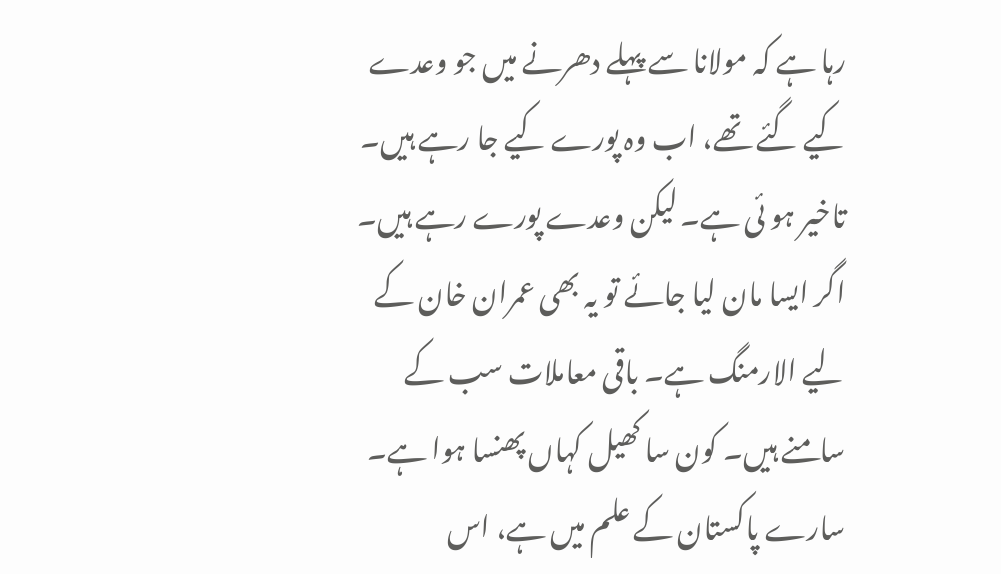رہا ہے کہ مولانا سے پہلے دھرنے میں جو وعدے کیے گئے تھے، اب وہ پورے کیے جا رہے ہیں۔ تاخیر ہو ئی ہے۔ لیکن وعدے پورے رہے ہیں۔ اگر ایسا مان لیا جائے تو یہ بھی عمران خان کے لیے الارمنگ ہے۔ باقی معاملات سب کے سامنے ہیں۔ کون سا کھیل کہاں پھنسا ہوا ہے۔ سارے پاکستان کے علم میں ہے، اس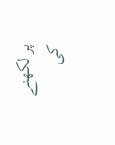پر لکھنے کی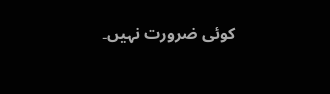کوئی ضرورت نہیں۔